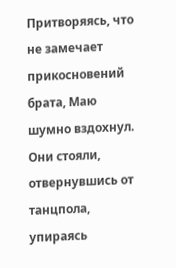Притворяясь, что не замечает прикосновений брата, Маю шумно вздохнул. Они стояли, отвернувшись от танцпола, упираясь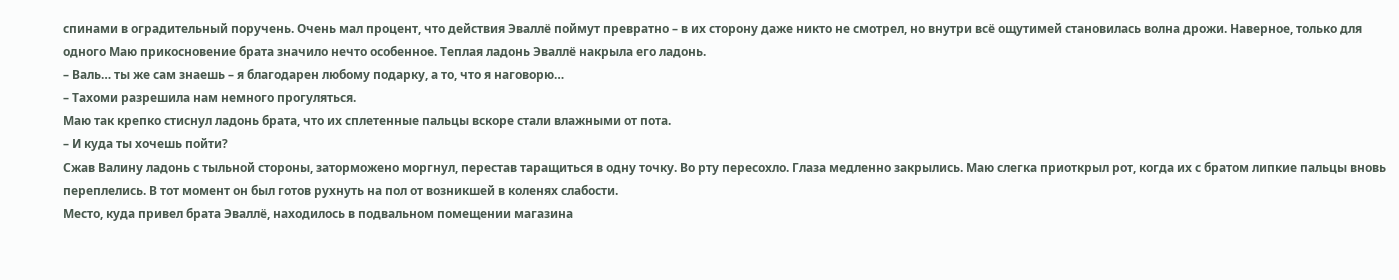спинами в оградительный поручень. Очень мал процент, что действия Эваллё поймут превратно – в их сторону даже никто не смотрел, но внутри всё ощутимей становилась волна дрожи. Наверное, только для одного Маю прикосновение брата значило нечто особенное. Теплая ладонь Эваллё накрыла его ладонь.
– Валь… ты же сам знаешь – я благодарен любому подарку, а то, что я наговорю…
– Тахоми разрешила нам немного прогуляться.
Маю так крепко стиснул ладонь брата, что их сплетенные пальцы вскоре стали влажными от пота.
– И куда ты хочешь пойти?
Сжав Валину ладонь с тыльной стороны, заторможено моргнул, перестав таращиться в одну точку. Во рту пересохло. Глаза медленно закрылись. Маю слегка приоткрыл рот, когда их с братом липкие пальцы вновь переплелись. В тот момент он был готов рухнуть на пол от возникшей в коленях слабости.
Место, куда привел брата Эваллё, находилось в подвальном помещении магазина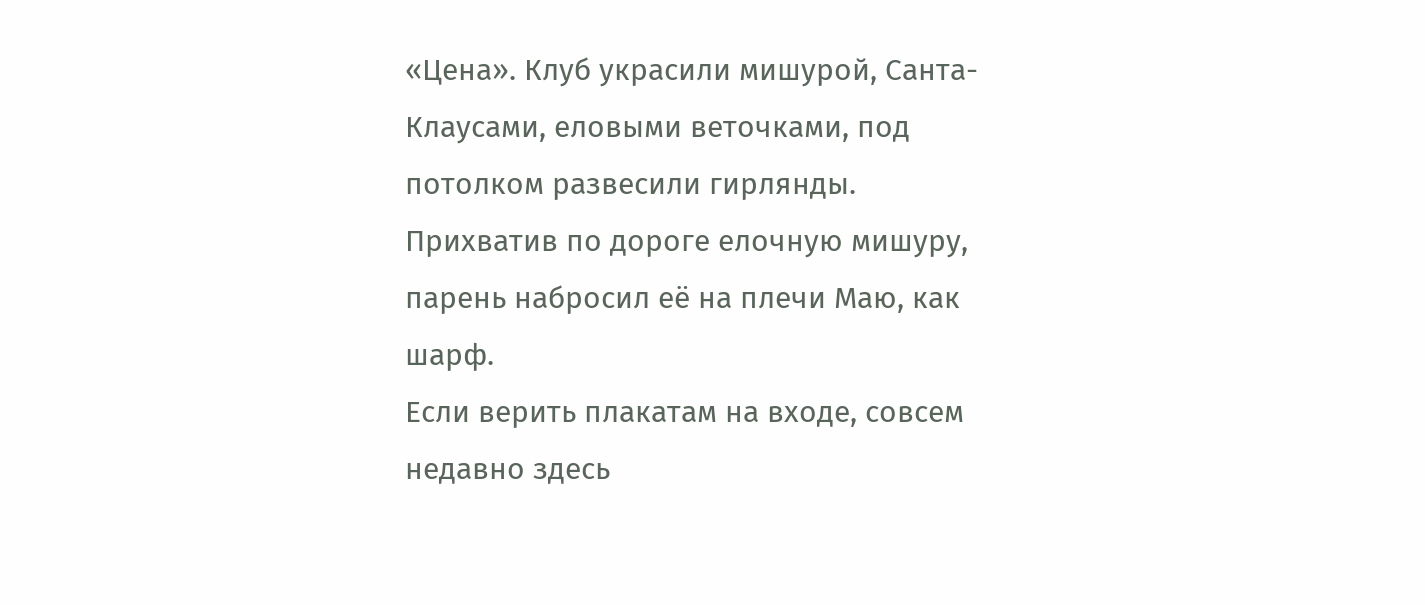«Цена». Клуб украсили мишурой, Санта-Клаусами, еловыми веточками, под потолком развесили гирлянды. Прихватив по дороге елочную мишуру, парень набросил её на плечи Маю, как шарф.
Если верить плакатам на входе, совсем недавно здесь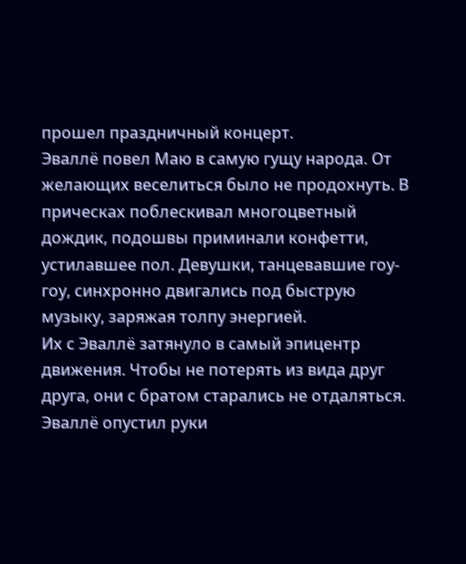прошел праздничный концерт.
Эваллё повел Маю в самую гущу народа. От желающих веселиться было не продохнуть. В прическах поблескивал многоцветный дождик, подошвы приминали конфетти, устилавшее пол. Девушки, танцевавшие гоу-гоу, синхронно двигались под быструю музыку, заряжая толпу энергией.
Их с Эваллё затянуло в самый эпицентр движения. Чтобы не потерять из вида друг друга, они с братом старались не отдаляться.
Эваллё опустил руки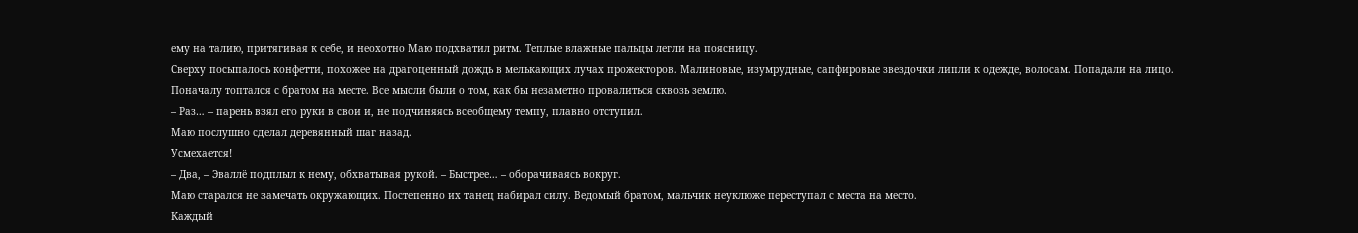ему на талию, притягивая к себе, и неохотно Маю подхватил ритм. Теплые влажные пальцы легли на поясницу.
Сверху посыпалось конфетти, похожее на драгоценный дождь в мелькающих лучах прожекторов. Малиновые, изумрудные, сапфировые звездочки липли к одежде, волосам. Попадали на лицо.
Поначалу топтался с братом на месте. Все мысли были о том, как бы незаметно провалиться сквозь землю.
– Раз… – парень взял его руки в свои и, не подчиняясь всеобщему темпу, плавно отступил.
Маю послушно сделал деревянный шаг назад.
Усмехается!
– Два, – Эваллё подплыл к нему, обхватывая рукой. – Быстрее… – оборачиваясь вокруг.
Маю старался не замечать окружающих. Постепенно их танец набирал силу. Ведомый братом, мальчик неуклюже переступал с места на место.
Каждый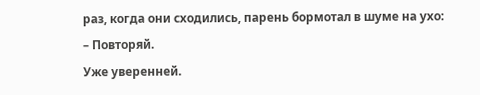раз, когда они сходились, парень бормотал в шуме на ухо:
– Повторяй.
Уже уверенней.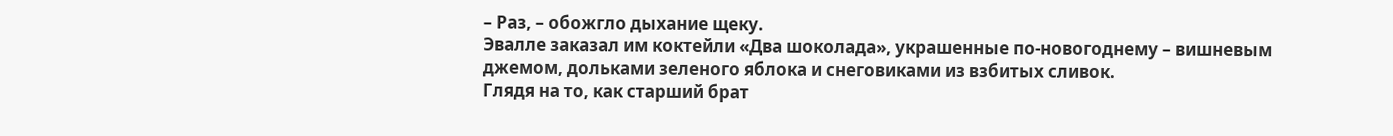– Раз, – обожгло дыхание щеку.
Эвалле заказал им коктейли «Два шоколада», украшенные по-новогоднему – вишневым джемом, дольками зеленого яблока и снеговиками из взбитых сливок.
Глядя на то, как старший брат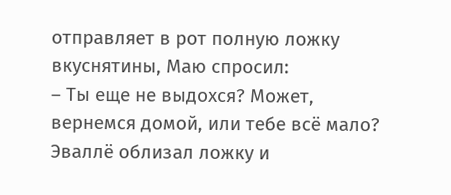отправляет в рот полную ложку вкуснятины, Маю спросил:
– Ты еще не выдохся? Может, вернемся домой, или тебе всё мало?
Эваллё облизал ложку и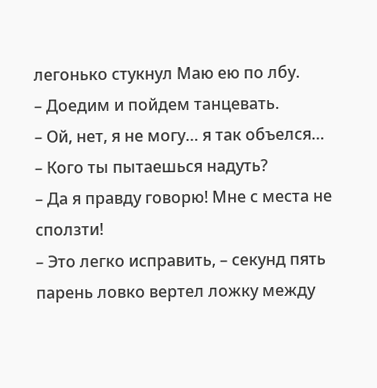легонько стукнул Маю ею по лбу.
– Доедим и пойдем танцевать.
– Ой, нет, я не могу… я так объелся…
– Кого ты пытаешься надуть?
– Да я правду говорю! Мне с места не сползти!
– Это легко исправить, – секунд пять парень ловко вертел ложку между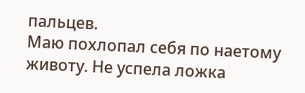пальцев.
Маю похлопал себя по наетому животу. Не успела ложка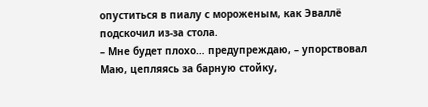опуститься в пиалу с мороженым, как Эваллё подскочил из-за стола.
– Мне будет плохо… предупреждаю, – упорствовал Маю, цепляясь за барную стойку,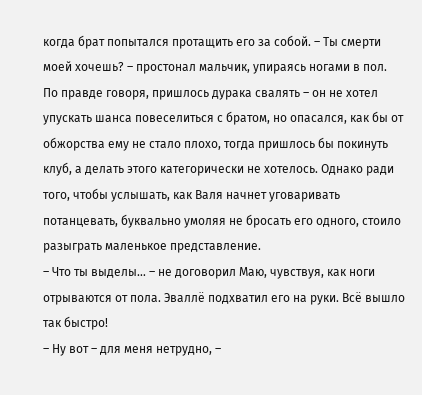когда брат попытался протащить его за собой. – Ты смерти моей хочешь? – простонал мальчик, упираясь ногами в пол.
По правде говоря, пришлось дурака свалять – он не хотел упускать шанса повеселиться с братом, но опасался, как бы от обжорства ему не стало плохо, тогда пришлось бы покинуть клуб, а делать этого категорически не хотелось. Однако ради того, чтобы услышать, как Валя начнет уговаривать потанцевать, буквально умоляя не бросать его одного, стоило разыграть маленькое представление.
– Что ты выделы… – не договорил Маю, чувствуя, как ноги отрываются от пола. Эваллё подхватил его на руки. Всё вышло так быстро!
– Ну вот – для меня нетрудно, –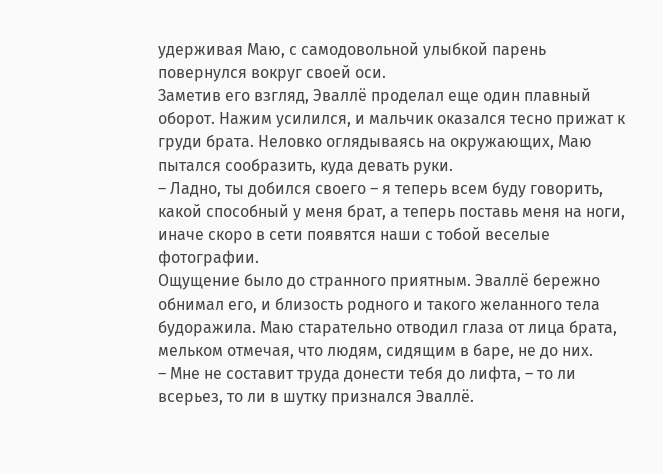удерживая Маю, с самодовольной улыбкой парень повернулся вокруг своей оси.
Заметив его взгляд, Эваллё проделал еще один плавный оборот. Нажим усилился, и мальчик оказался тесно прижат к груди брата. Неловко оглядываясь на окружающих, Маю пытался сообразить, куда девать руки.
– Ладно, ты добился своего – я теперь всем буду говорить, какой способный у меня брат, а теперь поставь меня на ноги, иначе скоро в сети появятся наши с тобой веселые фотографии.
Ощущение было до странного приятным. Эваллё бережно обнимал его, и близость родного и такого желанного тела будоражила. Маю старательно отводил глаза от лица брата, мельком отмечая, что людям, сидящим в баре, не до них.
– Мне не составит труда донести тебя до лифта, – то ли всерьез, то ли в шутку признался Эваллё.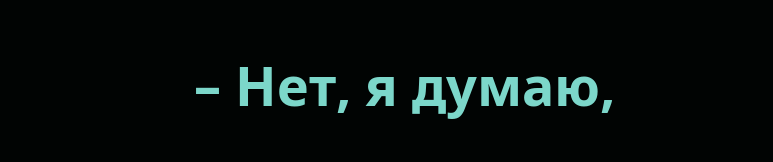– Нет, я думаю,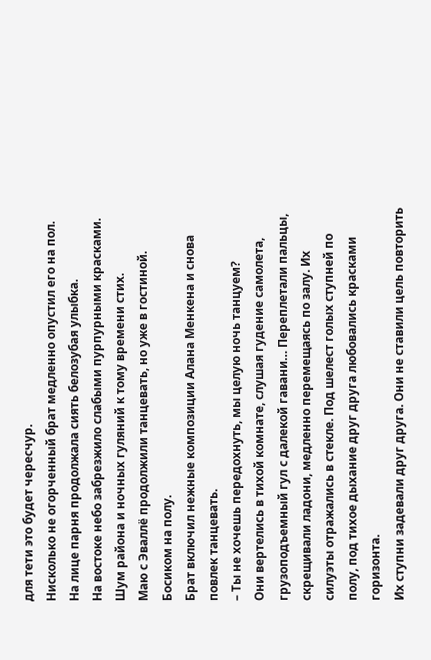для тети это будет чересчур.
Нисколько не огорченный брат медленно опустил его на пол. На лице парня продолжала сиять белозубая улыбка.
На востоке небо забрезжило слабыми пурпурными красками. Шум района и ночных гуляний к тому времени стих.
Маю с Эваллё продолжили танцевать, но уже в гостиной. Босиком на полу.
Брат включил нежные композиции Алана Менкена и снова повлек танцевать.
– Ты не хочешь передохнуть, мы целую ночь танцуем?
Они вертелись в тихой комнате, слушая гудение самолета, грузоподъемный гул с далекой гавани… Переплетали пальцы, скрещивали ладони, медленно перемещаясь по залу. Их силуэты отражались в стекле. Под шелест голых ступней по полу, под тихое дыхание друг друга любовались красками горизонта.
Их ступни задевали друг друга. Они не ставили цель повторить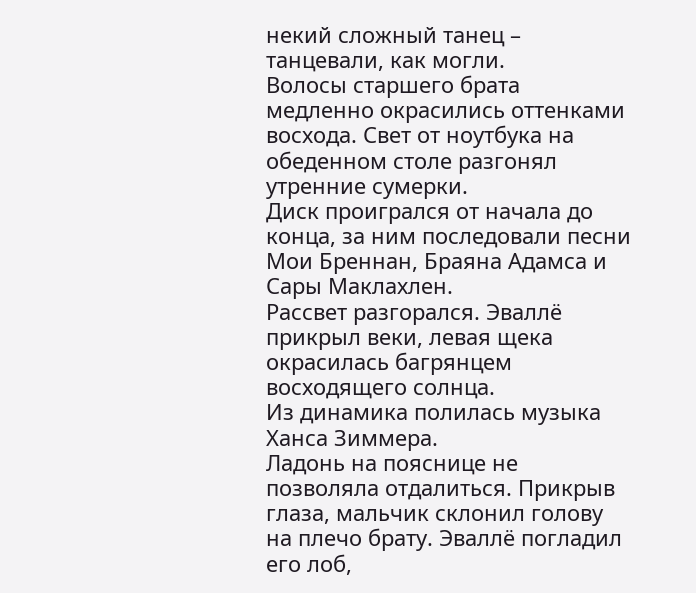некий сложный танец – танцевали, как могли.
Волосы старшего брата медленно окрасились оттенками восхода. Свет от ноутбука на обеденном столе разгонял утренние сумерки.
Диск проигрался от начала до конца, за ним последовали песни Мои Бреннан, Браяна Адамса и Сары Маклахлен.
Рассвет разгорался. Эваллё прикрыл веки, левая щека окрасилась багрянцем восходящего солнца.
Из динамика полилась музыка Ханса Зиммера.
Ладонь на пояснице не позволяла отдалиться. Прикрыв глаза, мальчик склонил голову на плечо брату. Эваллё погладил его лоб,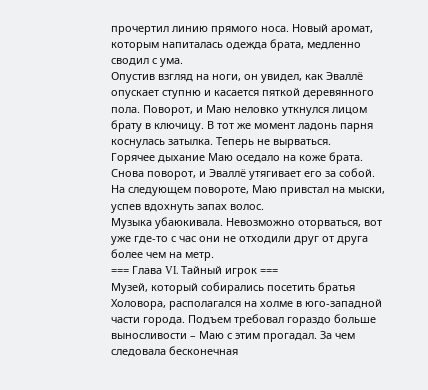прочертил линию прямого носа. Новый аромат, которым напиталась одежда брата, медленно сводил с ума.
Опустив взгляд на ноги, он увидел, как Эваллё опускает ступню и касается пяткой деревянного пола. Поворот, и Маю неловко уткнулся лицом брату в ключицу. В тот же момент ладонь парня коснулась затылка. Теперь не вырваться.
Горячее дыхание Маю оседало на коже брата.
Снова поворот, и Эваллё утягивает его за собой.
На следующем повороте, Маю привстал на мыски, успев вдохнуть запах волос.
Музыка убаюкивала. Невозможно оторваться, вот уже где-то с час они не отходили друг от друга более чем на метр.
=== Глава VI. Тайный игрок ===
Музей, который собирались посетить братья Холовора, располагался на холме в юго-западной части города. Подъем требовал гораздо больше выносливости – Маю с этим прогадал. За чем следовала бесконечная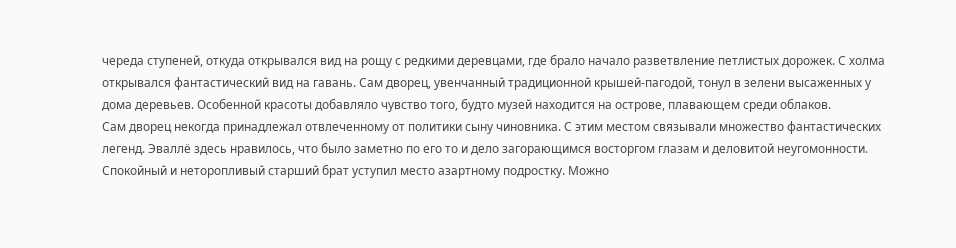череда ступеней, откуда открывался вид на рощу с редкими деревцами, где брало начало разветвление петлистых дорожек. С холма открывался фантастический вид на гавань. Сам дворец, увенчанный традиционной крышей-пагодой, тонул в зелени высаженных у дома деревьев. Особенной красоты добавляло чувство того, будто музей находится на острове, плавающем среди облаков.
Сам дворец некогда принадлежал отвлеченному от политики сыну чиновника. С этим местом связывали множество фантастических легенд. Эваллё здесь нравилось, что было заметно по его то и дело загорающимся восторгом глазам и деловитой неугомонности. Спокойный и неторопливый старший брат уступил место азартному подростку. Можно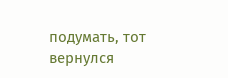подумать, тот вернулся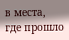в места, где прошло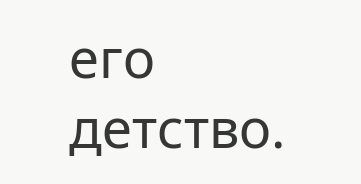его детство.